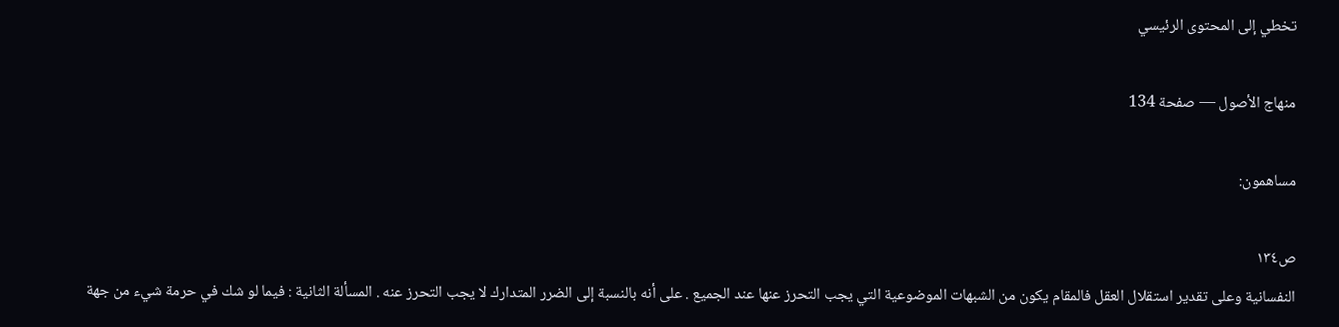تخطي إلى المحتوى الرئيسي

منهاج الأصول — صفحة 134

مساهمون:

ص١٣٤
النفسانية وعلى تقدير استقلال العقل فالمقام يكون من الشبهات الموضوعية التي يجب التحرز عنها عند الجميع . على أنه بالنسبة إلى الضرر المتدارك لا يجب التحرز عنه . المسألة الثانية : فيما لو شك في حرمة شيء من جهة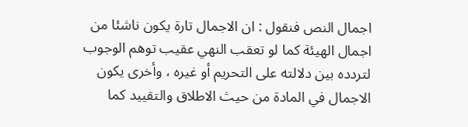اجمال النص فنقول : ان الاجمال تارة يكون ناشئا من اجمال الهيئة كما لو تعقب النهي عقيب توهم الوجوب لتردده بين دلالته على التحريم أو غيره ، وأخرى يكون الاجمال في المادة من حيث الاطلاق والتقييد كما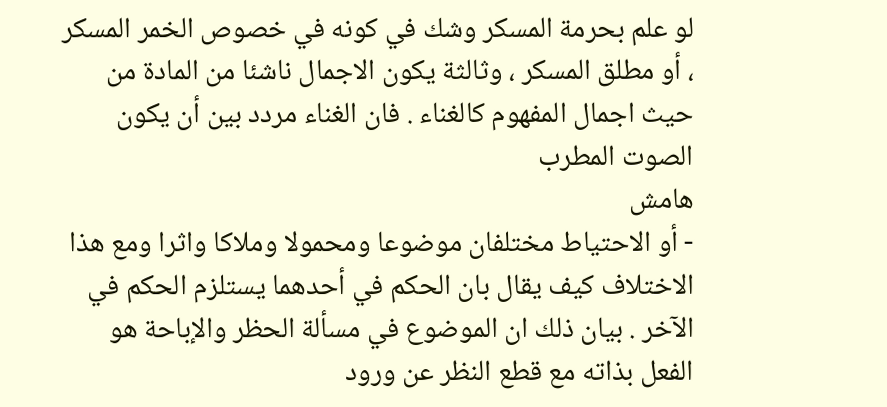لو علم بحرمة المسكر وشك في كونه في خصوص الخمر المسكر ، أو مطلق المسكر ، وثالثة يكون الاجمال ناشئا من المادة من حيث اجمال المفهوم كالغناء . فان الغناء مردد بين أن يكون الصوت المطرب
هامش
- أو الاحتياط مختلفان موضوعا ومحمولا وملاكا واثرا ومع هذا الاختلاف كيف يقال بان الحكم في أحدهما يستلزم الحكم في الآخر . بيان ذلك ان الموضوع في مسألة الحظر والإباحة هو الفعل بذاته مع قطع النظر عن ورود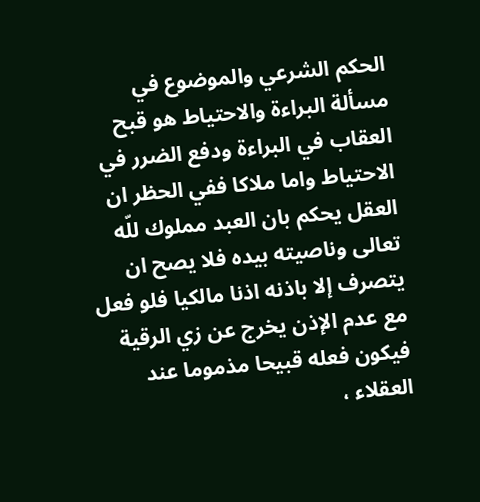الحكم الشرعي والموضوع في مسألة البراءة والاحتياط هو قبح العقاب في البراءة ودفع الضرر في الاحتياط واما ملاكا ففي الحظر ان العقل يحكم بان العبد مملوك للّه تعالى وناصيته بيده فلا يصح ان يتصرف إلا باذنه اذنا مالكيا فلو فعل مع عدم الإذن يخرج عن زي الرقية فيكون فعله قبيحا مذموما عند العقلاء ،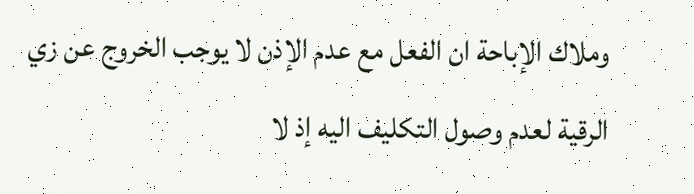وملاك الإباحة ان الفعل مع عدم الإذن لا يوجب الخروج عن زي الرقية لعدم وصول التكليف اليه إذ لا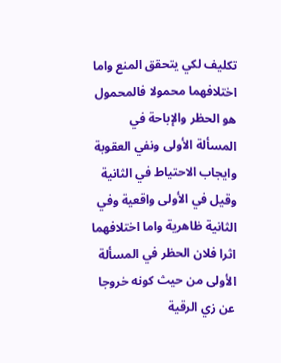تكليف لكي يتحقق المنع واما اختلافهما محمولا فالمحمول هو الحظر والإباحة في المسألة الأولى ونفي العقوبة وايجاب الاحتياط في الثانية وقيل في الأولى واقعية وفي الثانية ظاهرية واما اختلافهما اثرا فلان الحظر في المسألة الأولى من حيث كونه خروجا عن زي الرقية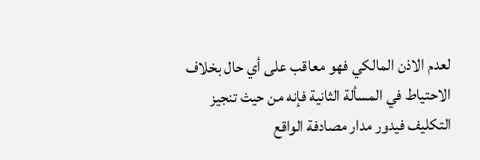لعدم الاذن المالكي فهو معاقب على أي حال بخلاف الاحتياط في المسألة الثانية فإنه من حيث تنجيز التكليف فيدور مدار مصادفة الواقع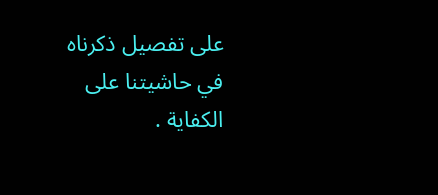على تفصيل ذكرناه في حاشيتنا على الكفاية .